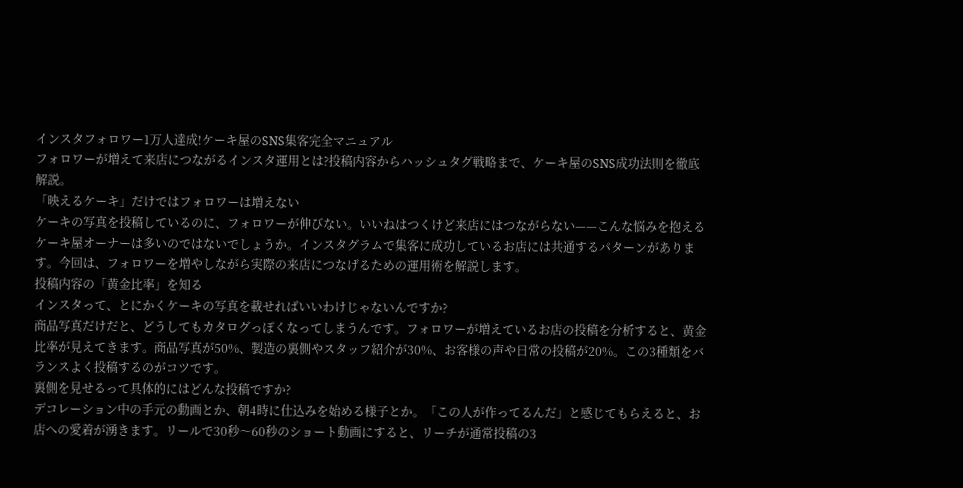インスタフォロワー1万人達成!ケーキ屋のSNS集客完全マニュアル
フォロワーが増えて来店につながるインスタ運用とは?投稿内容からハッシュタグ戦略まで、ケーキ屋のSNS成功法則を徹底解説。
「映えるケーキ」だけではフォロワーは増えない
ケーキの写真を投稿しているのに、フォロワーが伸びない。いいねはつくけど来店にはつながらない——こんな悩みを抱えるケーキ屋オーナーは多いのではないでしょうか。インスタグラムで集客に成功しているお店には共通するパターンがあります。今回は、フォロワーを増やしながら実際の来店につなげるための運用術を解説します。
投稿内容の「黄金比率」を知る
インスタって、とにかくケーキの写真を載せればいいわけじゃないんですか?
商品写真だけだと、どうしてもカタログっぽくなってしまうんです。フォロワーが増えているお店の投稿を分析すると、黄金比率が見えてきます。商品写真が50%、製造の裏側やスタッフ紹介が30%、お客様の声や日常の投稿が20%。この3種類をバランスよく投稿するのがコツです。
裏側を見せるって具体的にはどんな投稿ですか?
デコレーション中の手元の動画とか、朝4時に仕込みを始める様子とか。「この人が作ってるんだ」と感じてもらえると、お店への愛着が湧きます。リールで30秒〜60秒のショート動画にすると、リーチが通常投稿の3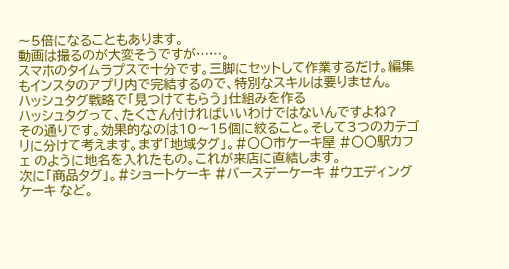〜5倍になることもあります。
動画は撮るのが大変そうですが……。
スマホのタイムラプスで十分です。三脚にセットして作業するだけ。編集もインスタのアプリ内で完結するので、特別なスキルは要りません。
ハッシュタグ戦略で「見つけてもらう」仕組みを作る
ハッシュタグって、たくさん付ければいいわけではないんですよね?
その通りです。効果的なのは10〜15個に絞ること。そして3つのカテゴリに分けて考えます。まず「地域タグ」。#〇〇市ケーキ屋 #〇〇駅カフェ のように地名を入れたもの。これが来店に直結します。
次に「商品タグ」。#ショートケーキ #バースデーケーキ #ウエディングケーキ など。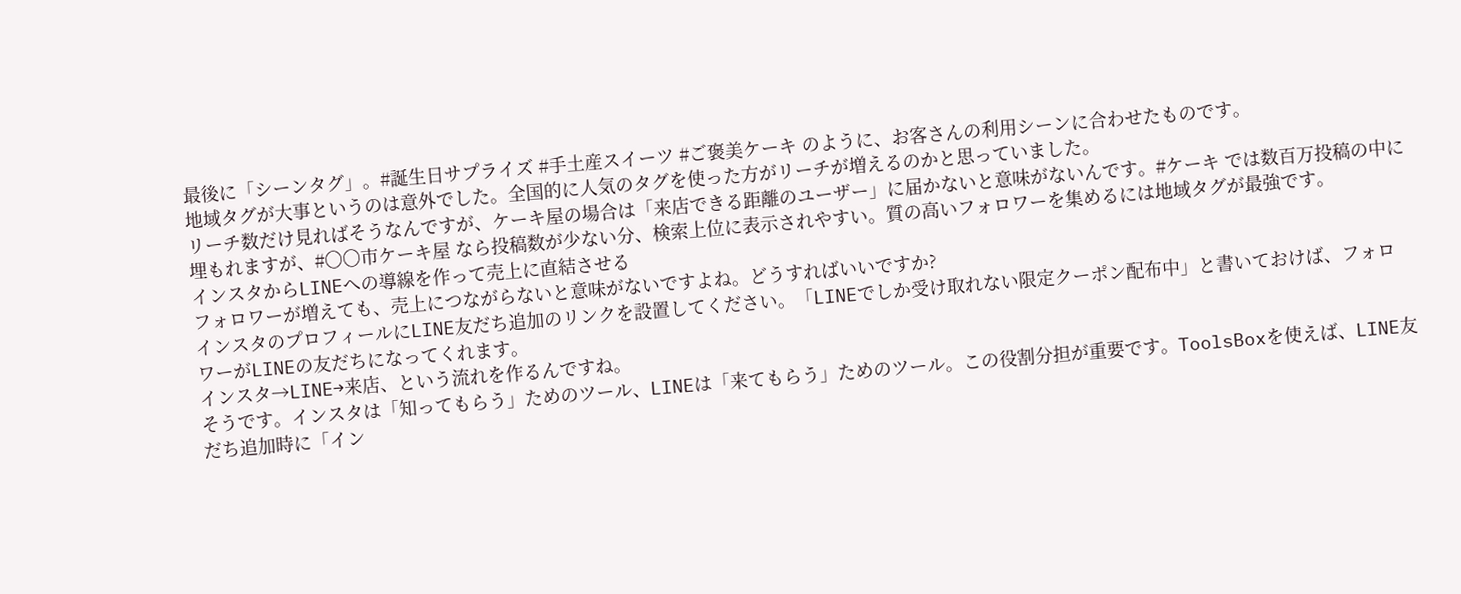最後に「シーンタグ」。#誕生日サプライズ #手土産スイーツ #ご褒美ケーキ のように、お客さんの利用シーンに合わせたものです。
地域タグが大事というのは意外でした。全国的に人気のタグを使った方がリーチが増えるのかと思っていました。
リーチ数だけ見ればそうなんですが、ケーキ屋の場合は「来店できる距離のユーザー」に届かないと意味がないんです。#ケーキ では数百万投稿の中に埋もれますが、#〇〇市ケーキ屋 なら投稿数が少ない分、検索上位に表示されやすい。質の高いフォロワーを集めるには地域タグが最強です。
インスタからLINEへの導線を作って売上に直結させる
フォロワーが増えても、売上につながらないと意味がないですよね。どうすればいいですか?
インスタのプロフィールにLINE友だち追加のリンクを設置してください。「LINEでしか受け取れない限定クーポン配布中」と書いておけば、フォロワーがLINEの友だちになってくれます。
インスタ→LINE→来店、という流れを作るんですね。
そうです。インスタは「知ってもらう」ためのツール、LINEは「来てもらう」ためのツール。この役割分担が重要です。ToolsBoxを使えば、LINE友だち追加時に「イン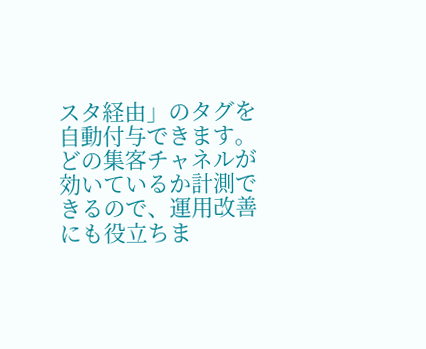スタ経由」のタグを自動付与できます。どの集客チャネルが効いているか計測できるので、運用改善にも役立ちま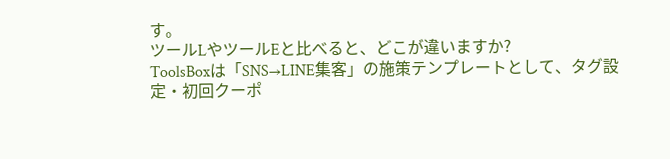す。
ツールLやツールEと比べると、どこが違いますか?
ToolsBoxは「SNS→LINE集客」の施策テンプレートとして、タグ設定・初回クーポ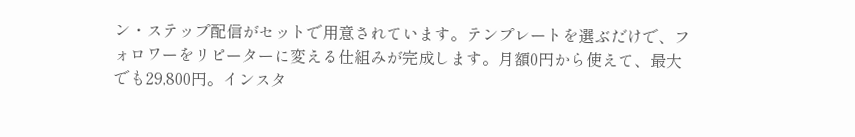ン・ステップ配信がセットで用意されています。テンプレートを選ぶだけで、フォロワーをリピーターに変える仕組みが完成します。月額0円から使えて、最大でも29,800円。インスタ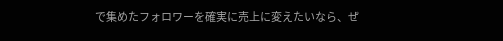で集めたフォロワーを確実に売上に変えたいなら、ぜ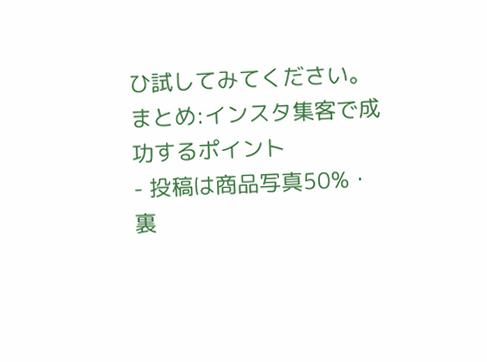ひ試してみてください。
まとめ:インスタ集客で成功するポイント
- 投稿は商品写真50%・裏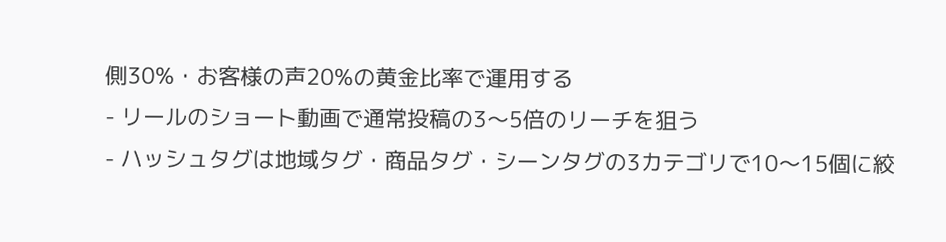側30%・お客様の声20%の黄金比率で運用する
- リールのショート動画で通常投稿の3〜5倍のリーチを狙う
- ハッシュタグは地域タグ・商品タグ・シーンタグの3カテゴリで10〜15個に絞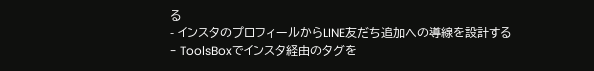る
- インスタのプロフィールからLINE友だち追加への導線を設計する
- ToolsBoxでインスタ経由のタグを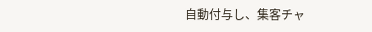自動付与し、集客チャ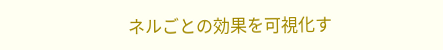ネルごとの効果を可視化す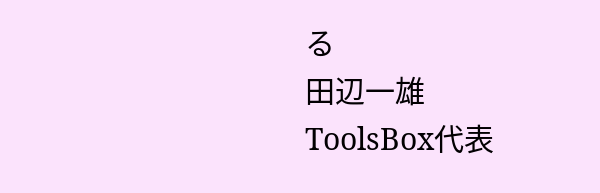る
田辺一雄
ToolsBox代表